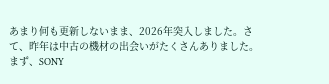あまり何も更新しないまま、2026年突入しました。さて、昨年は中古の機材の出会いがたくさんありました。
まず、SONY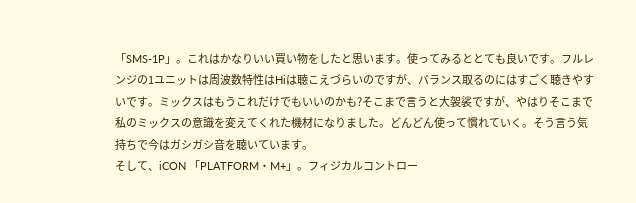「SMS-1P」。これはかなりいい買い物をしたと思います。使ってみるととても良いです。フルレンジの1ユニットは周波数特性はHiは聴こえづらいのですが、バランス取るのにはすごく聴きやすいです。ミックスはもうこれだけでもいいのかも?そこまで言うと大袈裟ですが、やはりそこまで私のミックスの意識を変えてくれた機材になりました。どんどん使って慣れていく。そう言う気持ちで今はガシガシ音を聴いています。
そして、iCON 「PLATFORM・M+」。フィジカルコントロー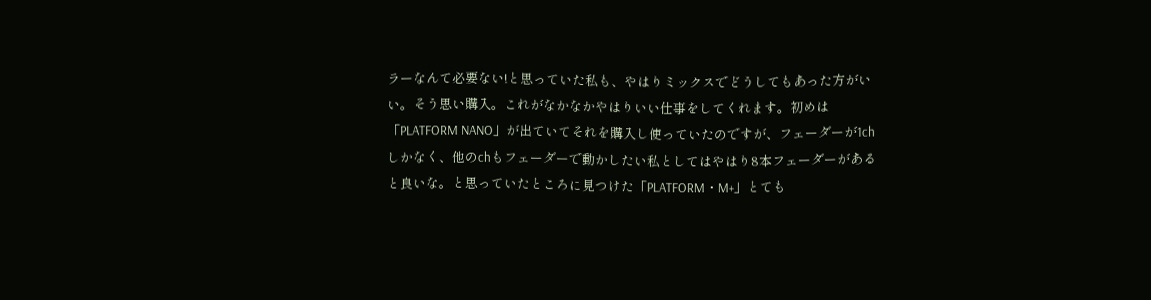ラーなんて必要ない!と思っていた私も、やはりミックスでどうしてもあった方がいい。そう思い購入。これがなかなかやはりいい仕事をしてくれます。初めは「PLATFORM NANO」が出ていてそれを購入し使っていたのですが、フェーダーが1chしかなく、他のchもフェーダーで動かしたい私としてはやはり8本フェーダーがあると良いな。と思っていたところに見つけた「PLATFORM・M+」とても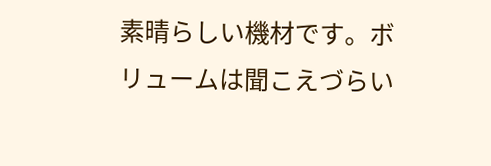素晴らしい機材です。ボリュームは聞こえづらい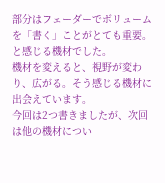部分はフェーダーでボリュームを「書く」ことがとても重要。と感じる機材でした。
機材を変えると、視野が変わり、広がる。そう感じる機材に出会えています。
今回は2つ書きましたが、次回は他の機材につい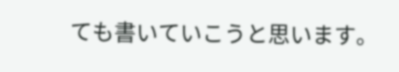ても書いていこうと思います。